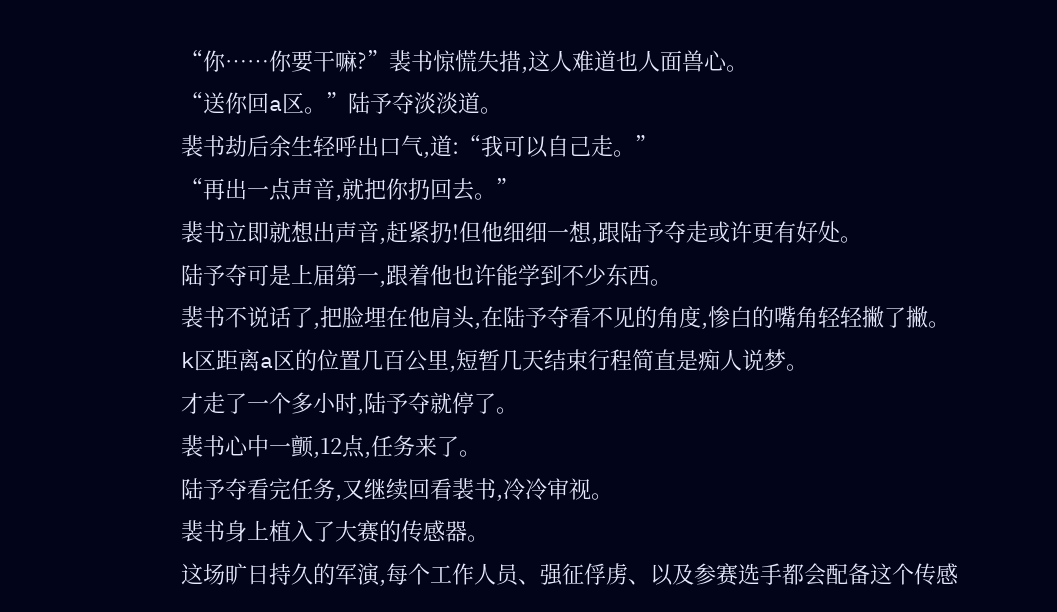“你……你要干嘛?”裴书惊慌失措,这人难道也人面兽心。
“送你回a区。”陆予夺淡淡道。
裴书劫后余生轻呼出口气,道:“我可以自己走。”
“再出一点声音,就把你扔回去。”
裴书立即就想出声音,赶紧扔!但他细细一想,跟陆予夺走或许更有好处。
陆予夺可是上届第一,跟着他也许能学到不少东西。
裴书不说话了,把脸埋在他肩头,在陆予夺看不见的角度,惨白的嘴角轻轻撇了撇。
k区距离a区的位置几百公里,短暂几天结束行程简直是痴人说梦。
才走了一个多小时,陆予夺就停了。
裴书心中一颤,12点,任务来了。
陆予夺看完任务,又继续回看裴书,冷冷审视。
裴书身上植入了大赛的传感器。
这场旷日持久的军演,每个工作人员、强征俘虏、以及参赛选手都会配备这个传感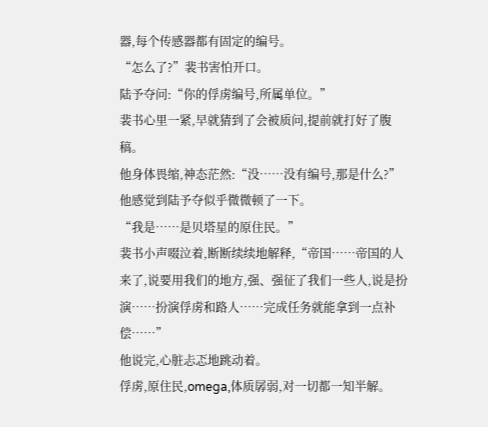器,每个传感器都有固定的编号。
“怎么了?”裴书害怕开口。
陆予夺问:“你的俘虏编号,所属单位。”
裴书心里一紧,早就猜到了会被质问,提前就打好了腹稿。
他身体畏缩,神态茫然:“没……没有编号,那是什么?”
他感觉到陆予夺似乎微微顿了一下。
“我是……是贝塔星的原住民。”
裴书小声啜泣着,断断续续地解释,“帝国……帝国的人来了,说要用我们的地方,强、强征了我们一些人,说是扮演……扮演俘虏和路人……完成任务就能拿到一点补偿……”
他说完,心脏忐忑地跳动着。
俘虏,原住民,omega,体质孱弱,对一切都一知半解。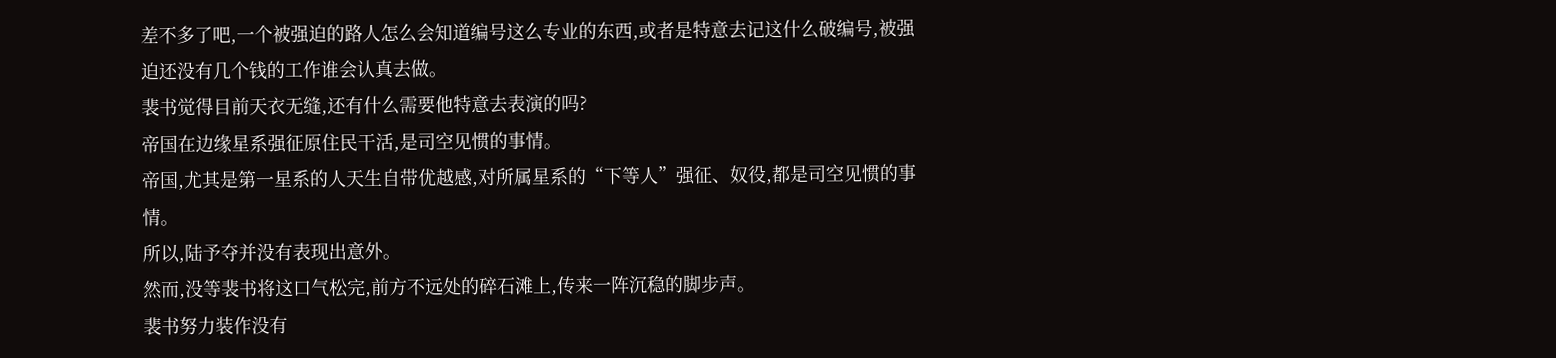差不多了吧,一个被强迫的路人怎么会知道编号这么专业的东西,或者是特意去记这什么破编号,被强迫还没有几个钱的工作谁会认真去做。
裴书觉得目前天衣无缝,还有什么需要他特意去表演的吗?
帝国在边缘星系强征原住民干活,是司空见惯的事情。
帝国,尤其是第一星系的人天生自带优越感,对所属星系的“下等人”强征、奴役,都是司空见惯的事情。
所以,陆予夺并没有表现出意外。
然而,没等裴书将这口气松完,前方不远处的碎石滩上,传来一阵沉稳的脚步声。
裴书努力装作没有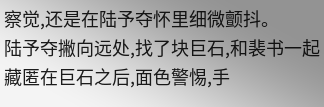察觉,还是在陆予夺怀里细微颤抖。
陆予夺撇向远处,找了块巨石,和裴书一起藏匿在巨石之后,面色警惕,手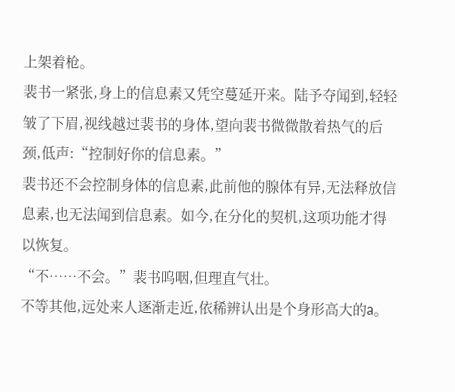上架着枪。
裴书一紧张,身上的信息素又凭空蔓延开来。陆予夺闻到,轻轻皱了下眉,视线越过裴书的身体,望向裴书微微散着热气的后颈,低声:“控制好你的信息素。”
裴书还不会控制身体的信息素,此前他的腺体有异,无法释放信息素,也无法闻到信息素。如今,在分化的契机,这项功能才得以恢复。
“不……不会。”裴书呜咽,但理直气壮。
不等其他,远处来人逐渐走近,依稀辨认出是个身形高大的a。